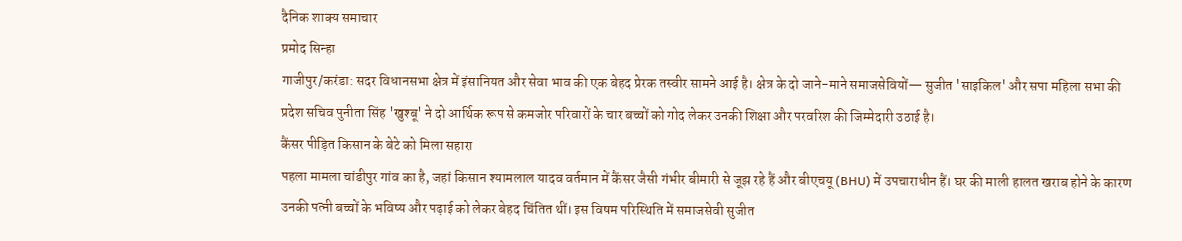दैनिक शाक्य समाचार
प्रमोद सिन्हा
गाजीपुर/करंडा: सदर विधानसभा क्षेत्र में इंसानियत और सेवा भाव की एक बेहद प्रेरक तस्वीर सामने आई है। क्षेत्र के दो जाने-माने समाजसेवियों— सुजीत 'साइकिल' और सपा महिला सभा की प्रदेश सचिव पुनीता सिंह 'खुश्बू' ने दो आर्थिक रूप से कमजोर परिवारों के चार बच्चों को गोद लेकर उनकी शिक्षा और परवरिश की जिम्मेदारी उठाई है।
कैंसर पीड़ित किसान के बेटे को मिला सहारा
पहला मामला चांडीपुर गांव का है, जहां किसान श्यामलाल यादव वर्तमान में कैंसर जैसी गंभीर बीमारी से जूझ रहे हैं और बीएचयू (BHU) में उपचाराधीन हैं। घर की माली हालत खराब होने के कारण उनकी पत्नी बच्चों के भविष्य और पढ़ाई को लेकर बेहद चिंतित थीं। इस विषम परिस्थिति में समाजसेवी सुजीत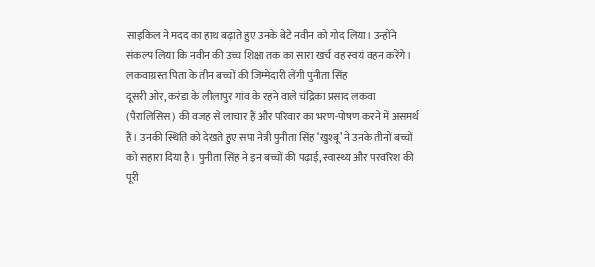साइकिल ने मदद का हाथ बढ़ाते हुए उनके बेटे नवीन को गोद लिया। उन्होंने संकल्प लिया कि नवीन की उच्च शिक्षा तक का सारा खर्च वह स्वयं वहन करेंगे।
लकवाग्रस्त पिता के तीन बच्चों की जिम्मेदारी लेंगी पुनीता सिंह
दूसरी ओर, करंडा के लीलापुर गांव के रहने वाले चंद्रिका प्रसाद लकवा (पैरालिसिस) की वजह से लाचार हैं और परिवार का भरण-पोषण करने में असमर्थ हैं। उनकी स्थिति को देखते हुए सपा नेत्री पुनीता सिंह ‘खुश्बू’ ने उनके तीनों बच्चों को सहारा दिया है। पुनीता सिंह ने इन बच्चों की पढ़ाई, स्वास्थ्य और परवरिश की पूरी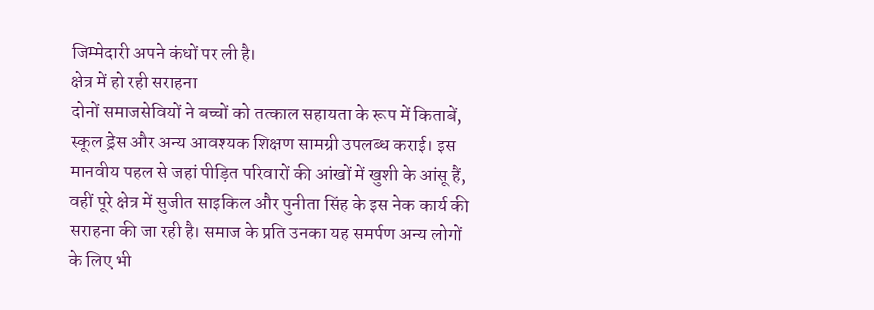जिम्मेदारी अपने कंधों पर ली है।
क्षेत्र में हो रही सराहना
दोनों समाजसेवियों ने बच्चों को तत्काल सहायता के रूप में किताबें, स्कूल ड्रेस और अन्य आवश्यक शिक्षण सामग्री उपलब्ध कराई। इस मानवीय पहल से जहां पीड़ित परिवारों की आंखों में खुशी के आंसू हैं, वहीं पूरे क्षेत्र में सुजीत साइकिल और पुनीता सिंह के इस नेक कार्य की सराहना की जा रही है। समाज के प्रति उनका यह समर्पण अन्य लोगों के लिए भी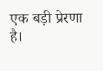एक बड़ी प्रेरणा है।